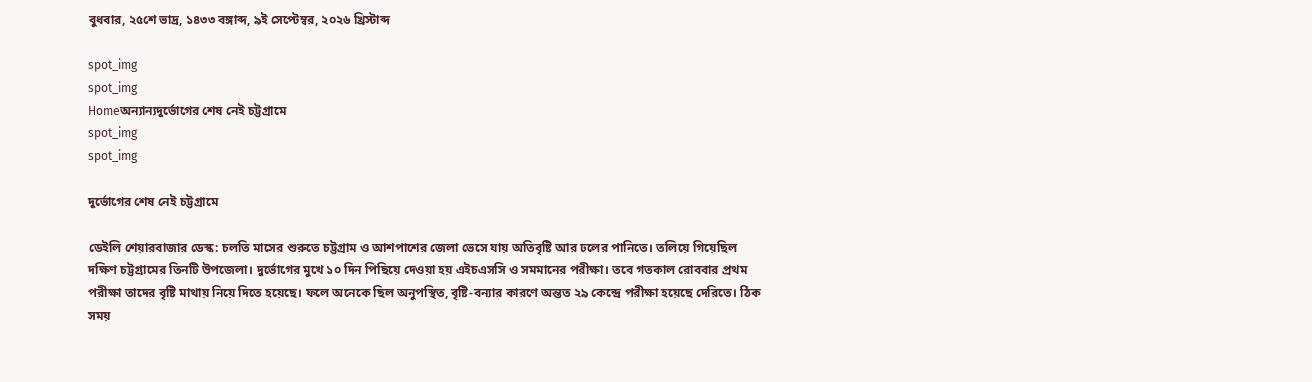বুধবার, ২৫শে ভাদ্র, ১৪৩৩ বঙ্গাব্দ, ৯ই সেপ্টেম্বর, ২০২৬ খ্রিস্টাব্দ

spot_img
spot_img
Homeঅন্যান্যদুর্ভোগের শেষ নেই চট্টগ্রামে
spot_img
spot_img

দুর্ভোগের শেষ নেই চট্টগ্রামে

ডেইলি শেয়ারবাজার ডেস্ক: চলতি মাসের শুরুতে চট্টগ্রাম ও আশপাশের জেলা ভেসে যায় অতিবৃষ্টি আর ঢলের পানিতে। তলিয়ে গিয়েছিল দক্ষিণ চট্টগ্রামের তিনটি উপজেলা। দুর্ভোগের মুখে ১০ দিন পিছিয়ে দেওয়া হয় এইচএসসি ও সমমানের পরীক্ষা। তবে গতকাল রোববার প্রথম পরীক্ষা তাদের বৃষ্টি মাথায় নিয়ে দিতে হয়েছে। ফলে অনেকে ছিল অনুপস্থিত, বৃষ্টি-বন্যার কারণে অন্তত ২৯ কেন্দ্রে পরীক্ষা হয়েছে দেরিতে। ঠিক সময়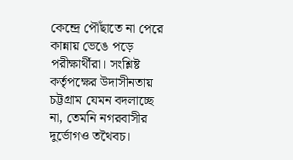কেন্দ্রে পৌঁছাতে না পেরে কান্নায় ভেঙে পড়ে পরীক্ষার্থীরা। সংশ্লিষ্ট কর্তৃপক্ষের উদাসীনতায় চট্টগ্রাম যেমন বদলাচ্ছে না, তেমনি নগরবাসীর দুর্ভোগও তথৈবচ।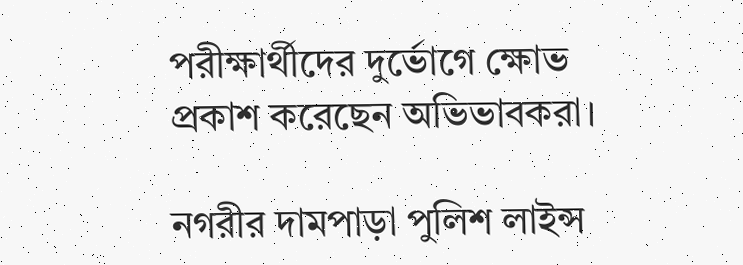পরীক্ষার্থীদের দুর্ভোগে ক্ষোভ প্রকাশ করেছেন অভিভাবকরা।

নগরীর দামপাড়া পুলিশ লাইন্স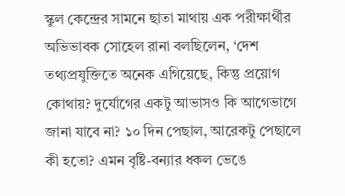স্কুল কেন্দ্রের সামনে ছাতা মাথায় এক পরীক্ষার্থীর অভিভাবক সোহেল রানা বলছিলেন, ‘দেশ তথ্যপ্রযুক্তিতে অনেক এগিয়েছে, কিন্তু প্রয়োগ কোথায়? দুর্যোগের একটু আভাসও কি আগেভাগে জানা যাবে না? ১০ দিন পেছাল, আরেকটু পেছালে কী হতো? এমন বৃষ্টি-বন্যার ধকল ভেঙে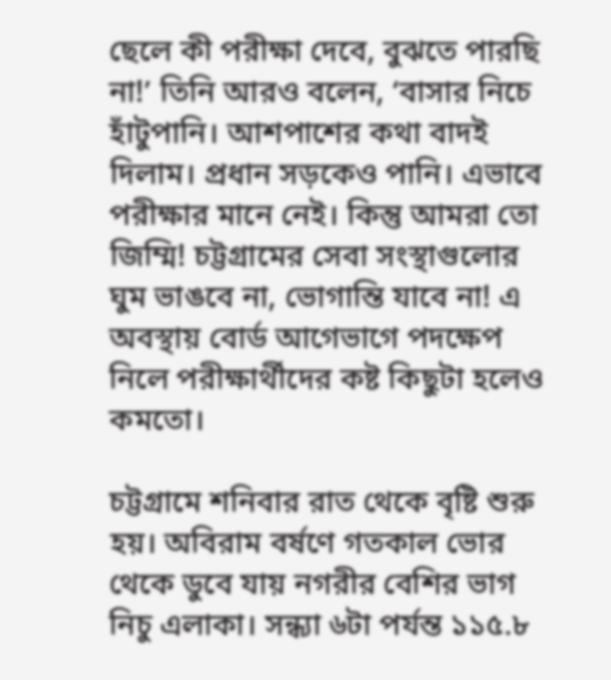ছেলে কী পরীক্ষা দেবে, বুঝতে পারছি না!’ তিনি আরও বলেন, ‘বাসার নিচে হাঁটুপানি। আশপাশের কথা বাদই দিলাম। প্রধান সড়কেও পানি। এভাবে পরীক্ষার মানে নেই। কিন্তু আমরা তো জিম্মি! চট্টগ্রামের সেবা সংস্থাগুলোর ঘুম ভাঙবে না, ভোগান্তি যাবে না! এ অবস্থায় বোর্ড আগেভাগে পদক্ষেপ নিলে পরীক্ষার্থীদের কষ্ট কিছুটা হলেও কমতো।

চট্টগ্রামে শনিবার রাত থেকে বৃষ্টি শুরু হয়। অবিরাম বর্ষণে গতকাল ভোর থেকে ডুবে যায় নগরীর বেশির ভাগ নিচু এলাকা। সন্ধ্যা ৬টা পর্যন্ত ১১৫.৮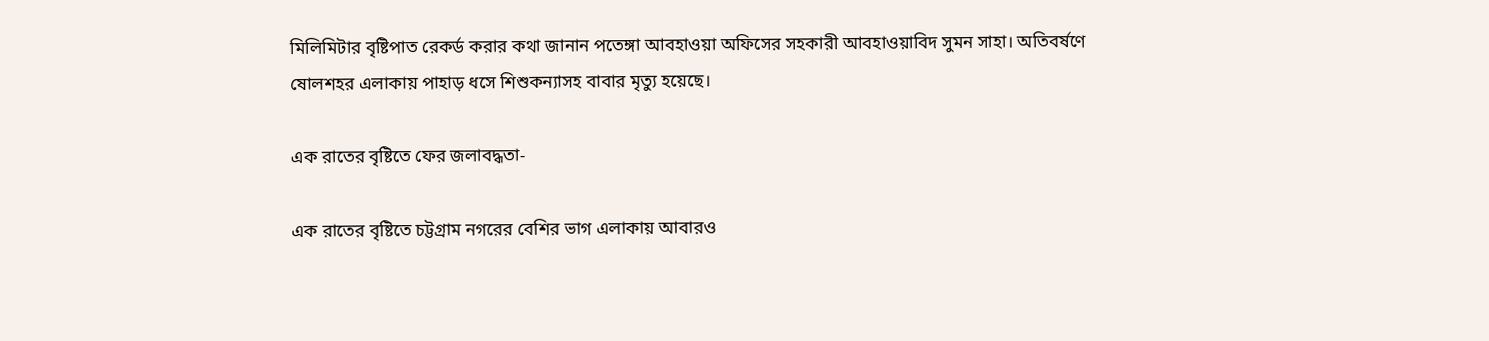মিলিমিটার বৃষ্টিপাত রেকর্ড করার কথা জানান পতেঙ্গা আবহাওয়া অফিসের সহকারী আবহাওয়াবিদ সুমন সাহা। অতিবর্ষণে ষোলশহর এলাকায় পাহাড় ধসে শিশুকন্যাসহ বাবার মৃত্যু হয়েছে।

এক রাতের বৃষ্টিতে ফের জলাবদ্ধতা-

এক রাতের বৃষ্টিতে চট্টগ্রাম নগরের বেশির ভাগ এলাকায় আবারও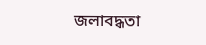জলাবদ্ধতা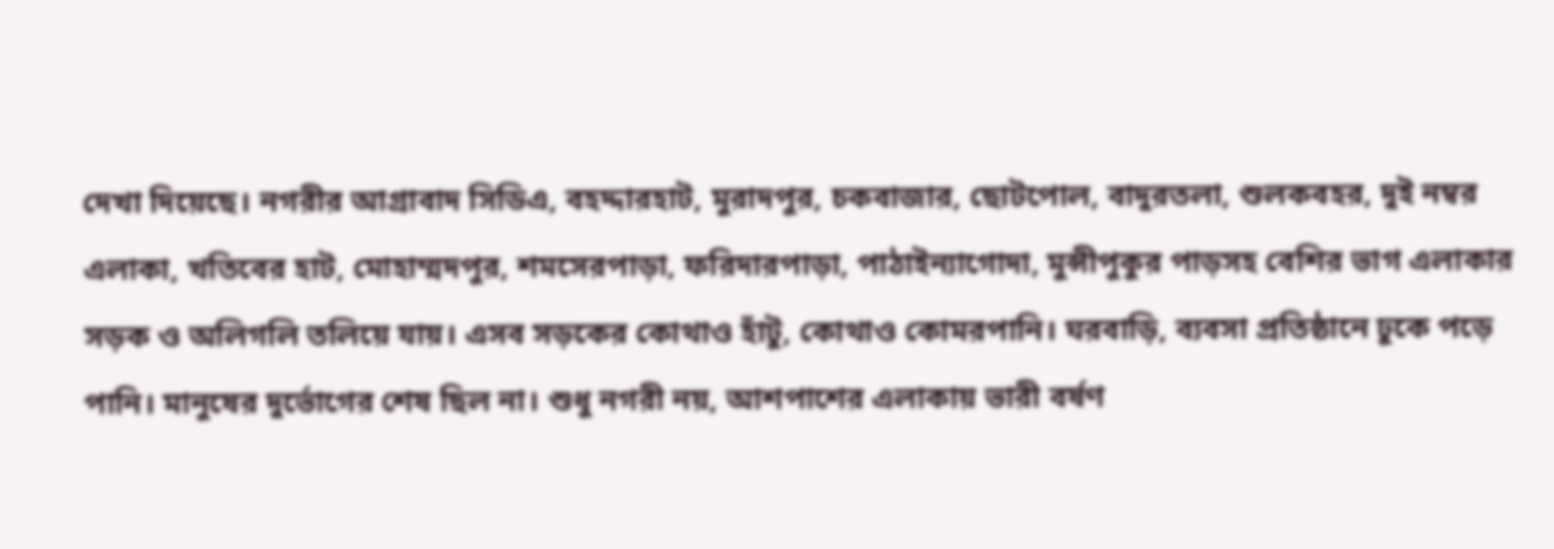দেখা দিয়েছে। নগরীর আগ্রাবাদ সিডিএ, বহদ্দারহাট, মুরাদপুর, চকবাজার, ছোটপোল, বাদুরতলা, শুলকবহর, দুই নম্বর এলাকা, খতিবের হাট, মোহাম্মদপুর, শমসেরপাড়া, ফরিদারপাড়া, পাঠাইন্যাগোদা, মুন্সীপুকুর পাড়সহ বেশির ভাগ এলাকার সড়ক ও অলিগলি তলিয়ে যায়। এসব সড়কের কোথাও হাঁটু, কোথাও কোমরপানি। ঘরবাড়ি, ব্যবসা প্রতিষ্ঠানে ঢুকে পড়ে পানি। মানুষের দুর্ভোগের শেষ ছিল না। শুধু নগরী নয়, আশপাশের এলাকায় ভারী বর্ষণ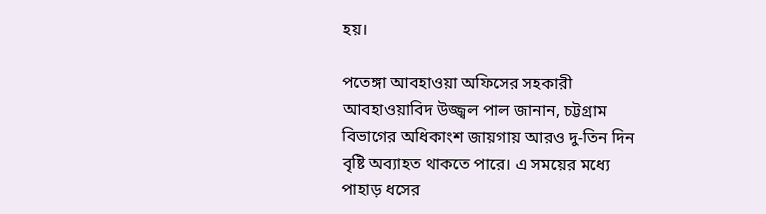হয়।

পতেঙ্গা আবহাওয়া অফিসের সহকারী আবহাওয়াবিদ উজ্জ্বল পাল জানান, চট্টগ্রাম বিভাগের অধিকাংশ জায়গায় আরও দু-তিন দিন বৃষ্টি অব্যাহত থাকতে পারে। এ সময়ের মধ্যে পাহাড় ধসের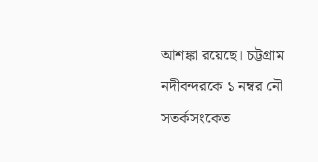আশঙ্কা রয়েছে। চট্টগ্রাম নদীবন্দরকে ১ নম্বর নৌ সতর্কসংকেত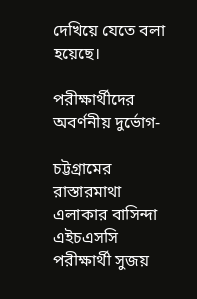দেখিয়ে যেতে বলা হয়েছে।

পরীক্ষার্থীদের অবর্ণনীয় দুর্ভোগ-

চট্টগ্রামের রাস্তারমাথা এলাকার বাসিন্দা এইচএসসি পরীক্ষার্থী সুজয়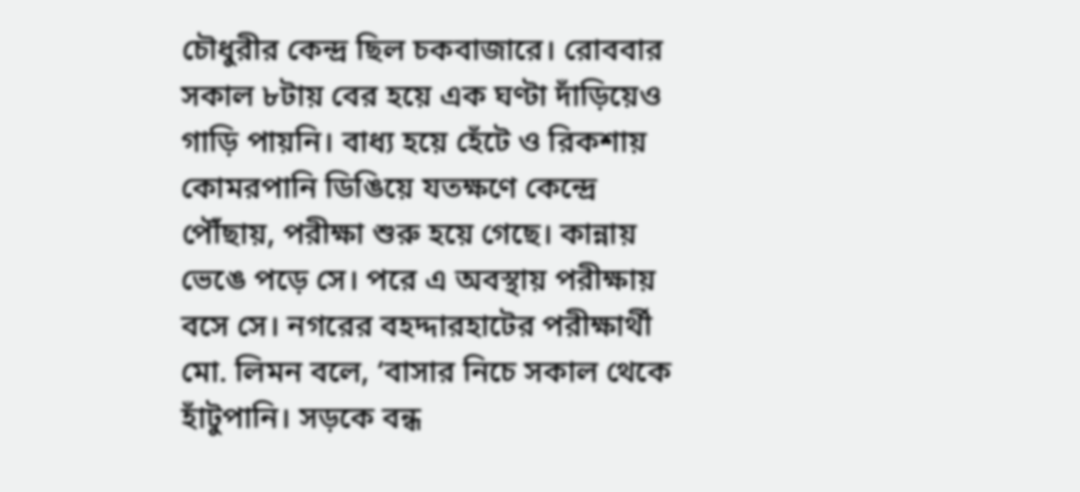চৌধুরীর কেন্দ্র ছিল চকবাজারে। রোববার সকাল ৮টায় বের হয়ে এক ঘণ্টা দাঁড়িয়েও গাড়ি পায়নি। বাধ্য হয়ে হেঁটে ও রিকশায় কোমরপানি ডিঙিয়ে যতক্ষণে কেন্দ্রে পৌঁছায়, পরীক্ষা শুরু হয়ে গেছে। কান্নায় ভেঙে পড়ে সে। পরে এ অবস্থায় পরীক্ষায় বসে সে। নগরের বহদ্দারহাটের পরীক্ষার্থী মো. লিমন বলে, ‘বাসার নিচে সকাল থেকে হাঁটুপানি। সড়কে বন্ধ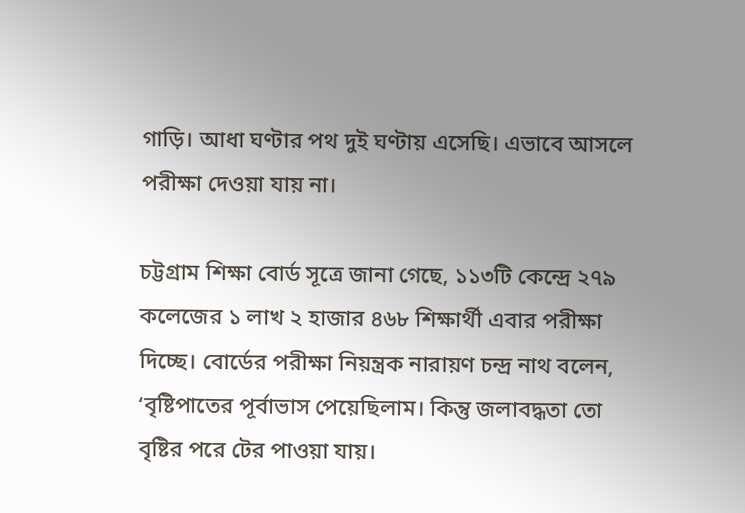গাড়ি। আধা ঘণ্টার পথ দুই ঘণ্টায় এসেছি। এভাবে আসলে পরীক্ষা দেওয়া যায় না।

চট্টগ্রাম শিক্ষা বোর্ড সূত্রে জানা গেছে, ১১৩টি কেন্দ্রে ২৭৯ কলেজের ১ লাখ ২ হাজার ৪৬৮ শিক্ষার্থী এবার পরীক্ষা দিচ্ছে। বোর্ডের পরীক্ষা নিয়ন্ত্রক নারায়ণ চন্দ্র নাথ বলেন, ‘বৃষ্টিপাতের পূর্বাভাস পেয়েছিলাম। কিন্তু জলাবদ্ধতা তো বৃষ্টির পরে টের পাওয়া যায়।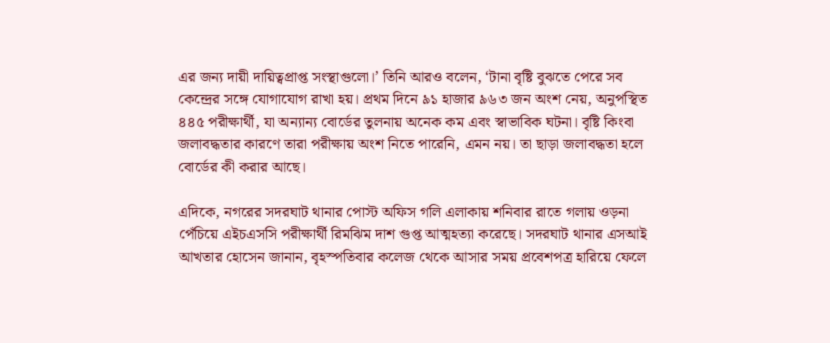এর জন্য দায়ী দায়িত্বপ্রাপ্ত সংস্থাগুলো।’ তিনি আরও বলেন, ‘টানা বৃষ্টি বুঝতে পেরে সব কেন্দ্রের সঙ্গে যোগাযোগ রাখা হয়। প্রথম দিনে ৯১ হাজার ৯৬৩ জন অংশ নেয়, অনুপস্থিত ৪৪৫ পরীক্ষার্থী, যা অন্যান্য বোর্ডের তুলনায় অনেক কম এবং স্বাভাবিক ঘটনা। বৃষ্টি কিংবা জলাবদ্ধতার কারণে তারা পরীক্ষায় অংশ নিতে পারেনি, এমন নয়। তা ছাড়া জলাবদ্ধতা হলে বোর্ডের কী করার আছে।

এদিকে, নগরের সদরঘাট থানার পোস্ট অফিস গলি এলাকায় শনিবার রাতে গলায় ওড়না পেঁচিয়ে এইচএসসি পরীক্ষার্থী রিমঝিম দাশ গুপ্ত আত্মহত্যা করেছে। সদরঘাট থানার এসআই আখতার হোসেন জানান, বৃহস্পতিবার কলেজ থেকে আসার সময় প্রবেশপত্র হারিয়ে ফেলে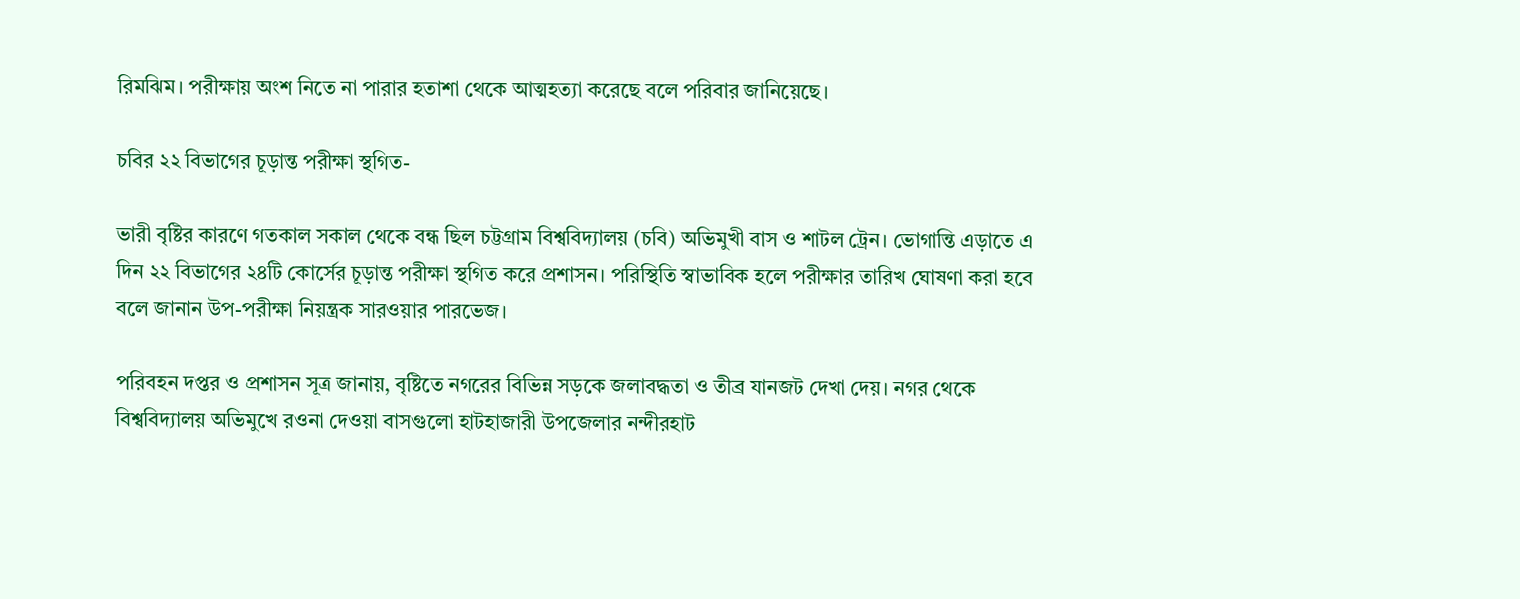রিমঝিম। পরীক্ষায় অংশ নিতে না পারার হতাশা থেকে আত্মহত্যা করেছে বলে পরিবার জানিয়েছে।

চবির ২২ বিভাগের চূড়ান্ত পরীক্ষা স্থগিত-

ভারী বৃষ্টির কারণে গতকাল সকাল থেকে বন্ধ ছিল চট্টগ্রাম বিশ্ববিদ্যালয় (চবি) অভিমুখী বাস ও শাটল ট্রেন। ভোগান্তি এড়াতে এ দিন ২২ বিভাগের ২৪টি কোর্সের চূড়ান্ত পরীক্ষা স্থগিত করে প্রশাসন। পরিস্থিতি স্বাভাবিক হলে পরীক্ষার তারিখ ঘোষণা করা হবে বলে জানান উপ-পরীক্ষা নিয়ন্ত্রক সারওয়ার পারভেজ।

পরিবহন দপ্তর ও প্রশাসন সূত্র জানায়, বৃষ্টিতে নগরের বিভিন্ন সড়কে জলাবদ্ধতা ও তীব্র যানজট দেখা দেয়। নগর থেকে বিশ্ববিদ্যালয় অভিমুখে রওনা দেওয়া বাসগুলো হাটহাজারী উপজেলার নন্দীরহাট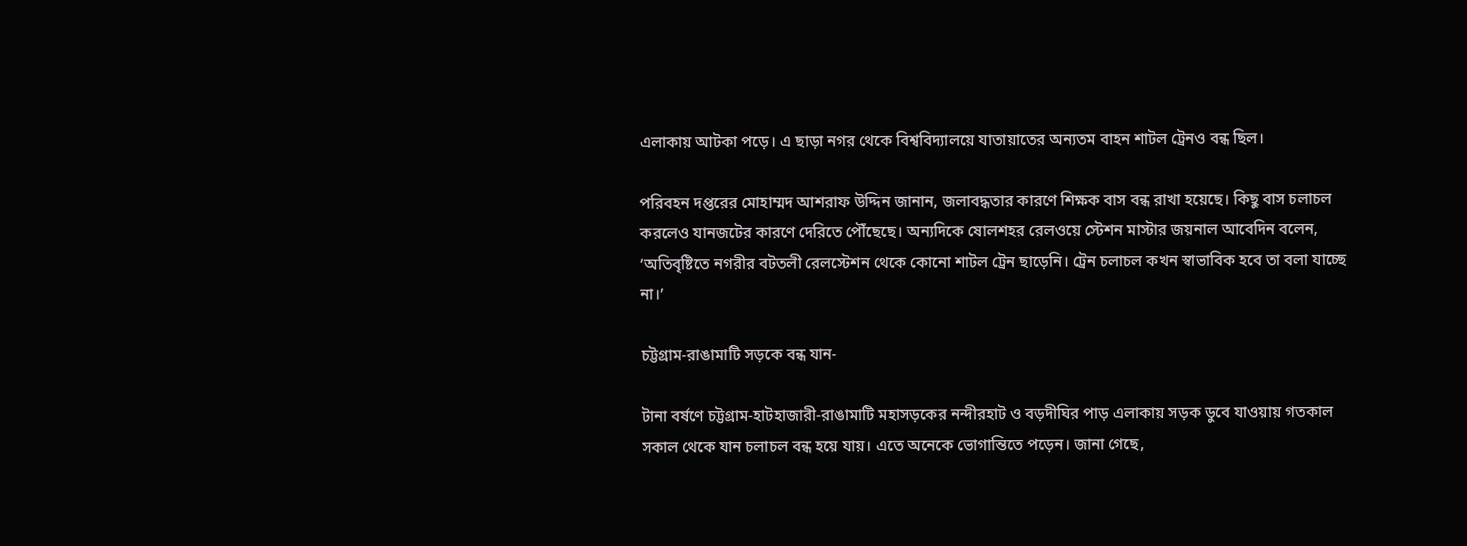এলাকায় আটকা পড়ে। এ ছাড়া নগর থেকে বিশ্ববিদ্যালয়ে যাতায়াতের অন্যতম বাহন শাটল ট্রেনও বন্ধ ছিল।

পরিবহন দপ্তরের মোহাম্মদ আশরাফ উদ্দিন জানান, জলাবদ্ধতার কারণে শিক্ষক বাস বন্ধ রাখা হয়েছে। কিছু বাস চলাচল করলেও যানজটের কারণে দেরিতে পৌঁছেছে। অন্যদিকে ষোলশহর রেলওয়ে স্টেশন মাস্টার জয়নাল আবেদিন বলেন, ‘অতিবৃষ্টিতে নগরীর বটতলী রেলস্টেশন থেকে কোনো শাটল ট্রেন ছাড়েনি। ট্রেন চলাচল কখন স্বাভাবিক হবে তা বলা যাচ্ছে না।’

চট্টগ্রাম-রাঙামাটি সড়কে বন্ধ যান-

টানা বর্ষণে চট্টগ্রাম-হাটহাজারী-রাঙামাটি মহাসড়কের নন্দীরহাট ও বড়দীঘির পাড় এলাকায় সড়ক ডুবে যাওয়ায় গতকাল সকাল থেকে যান চলাচল বন্ধ হয়ে যায়। এতে অনেকে ভোগান্তিতে পড়েন। জানা গেছে,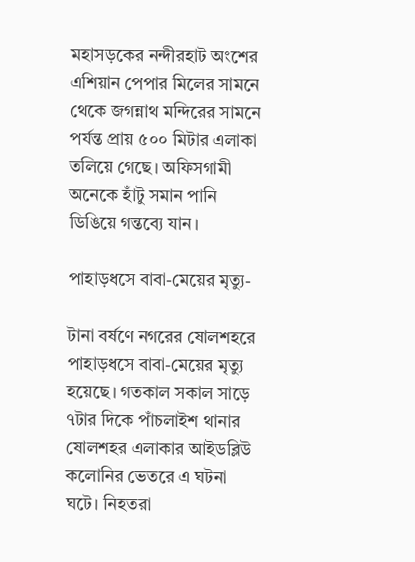মহাসড়কের নন্দীরহাট অংশের এশিয়ান পেপার মিলের সামনে থেকে জগন্নাথ মন্দিরের সামনে পর্যন্ত প্রায় ৫০০ মিটার এলাকা তলিয়ে গেছে। অফিসগামী অনেকে হাঁটু সমান পানি ডিঙিয়ে গন্তব্যে যান।

পাহাড়ধসে বাবা-মেয়ের মৃত্যু-

টানা বর্ষণে নগরের ষোলশহরে পাহাড়ধসে বাবা-মেয়ের মৃত্যু হয়েছে। গতকাল সকাল সাড়ে ৭টার দিকে পাঁচলাইশ থানার ষোলশহর এলাকার আইডব্লিউ কলোনির ভেতরে এ ঘটনা ঘটে। নিহতরা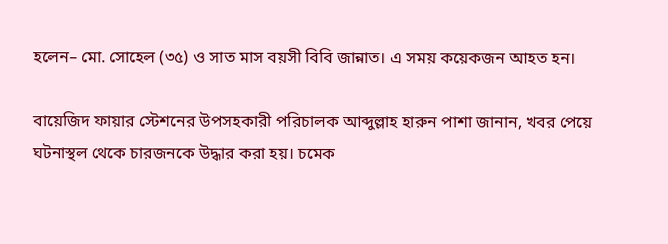হলেন– মো. সোহেল (৩৫) ও সাত মাস বয়সী বিবি জান্নাত। এ সময় কয়েকজন আহত হন।

বায়েজিদ ফায়ার স্টেশনের উপসহকারী পরিচালক আব্দুল্লাহ হারুন পাশা জানান, খবর পেয়ে ঘটনাস্থল থেকে চারজনকে উদ্ধার করা হয়। চমেক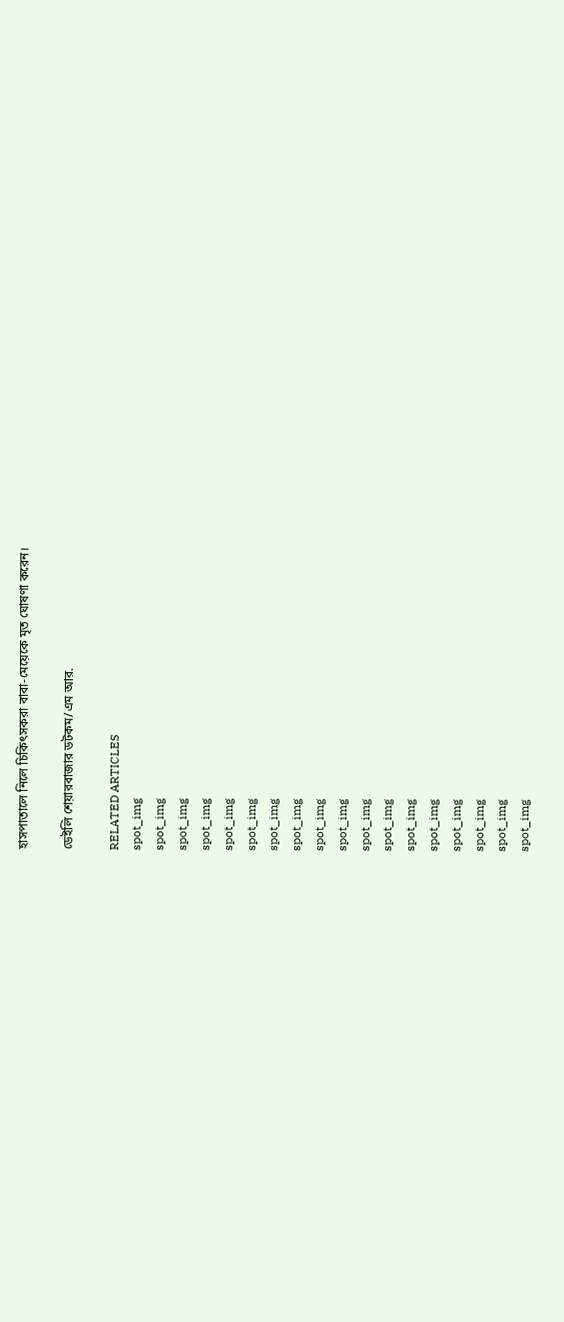হাসপাতালে নিলে চিকিৎসকরা বাবা-মেয়েকে মৃত ঘোষণা করেন।

ডেইলি শেয়ারবাজার ডটকম/এম আর.

RELATED ARTICLES
spot_img
spot_img
spot_img
spot_img
spot_img
spot_img
spot_img
spot_img
spot_img
spot_img
spot_img
spot_img
spot_img
spot_img
spot_img
spot_img
spot_img
spot_img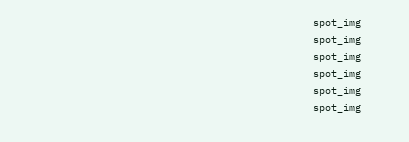spot_img
spot_img
spot_img
spot_img
spot_img
spot_img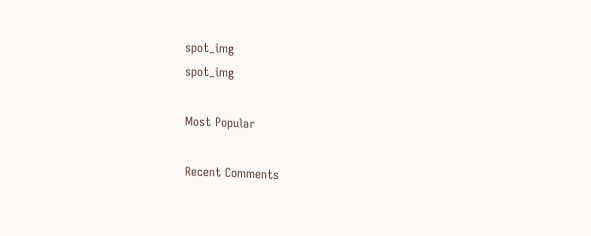spot_img
spot_img

Most Popular

Recent Comments